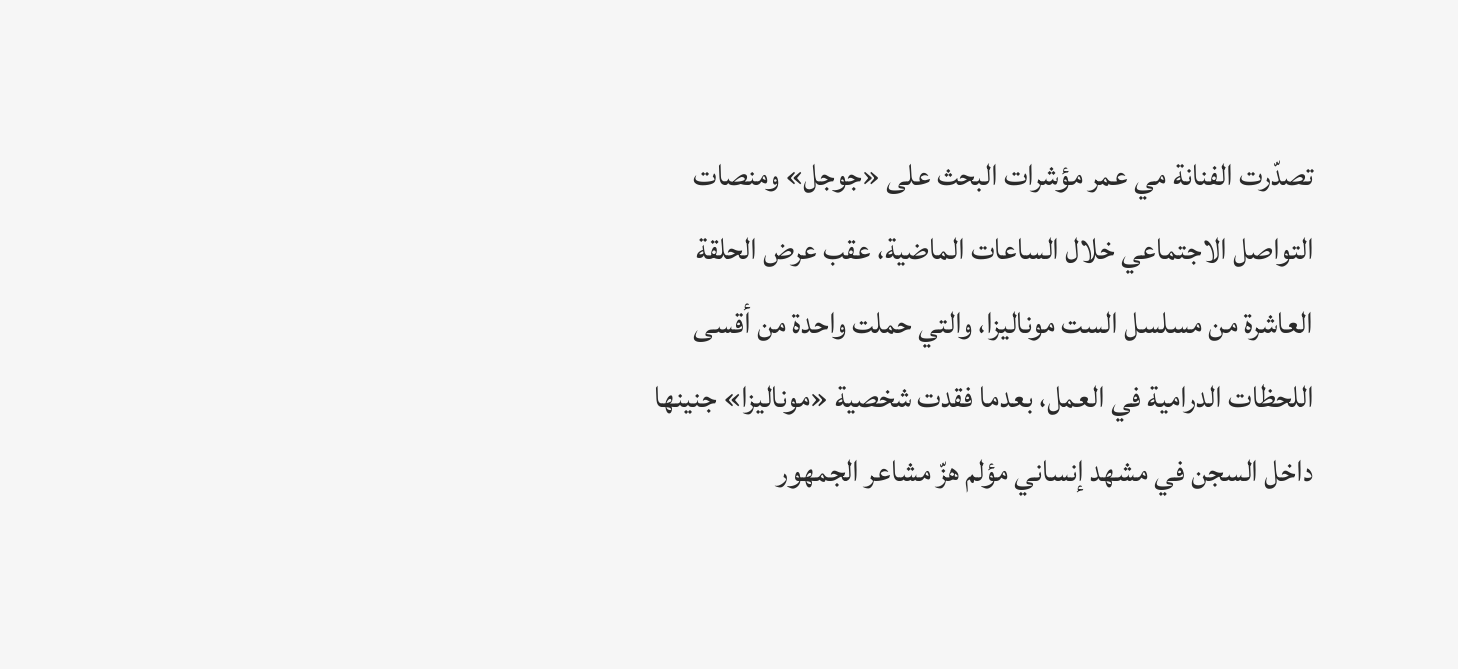تصدّرت الفنانة مي عمر مؤشرات البحث على «جوجل» ومنصات التواصل الاجتماعي خلال الساعات الماضية، عقب عرض الحلقة العاشرة من مسلسل الست موناليزا، والتي حملت واحدة من أقسى اللحظات الدرامية في العمل، بعدما فقدت شخصية «موناليزا» جنينها داخل السجن في مشهد إنساني مؤلم هزّ مشاعر الجمهور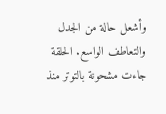وأشعل حالة من الجدل والتعاطف الواسع. الحلقة جاءت مشحونة بالتوتر منذ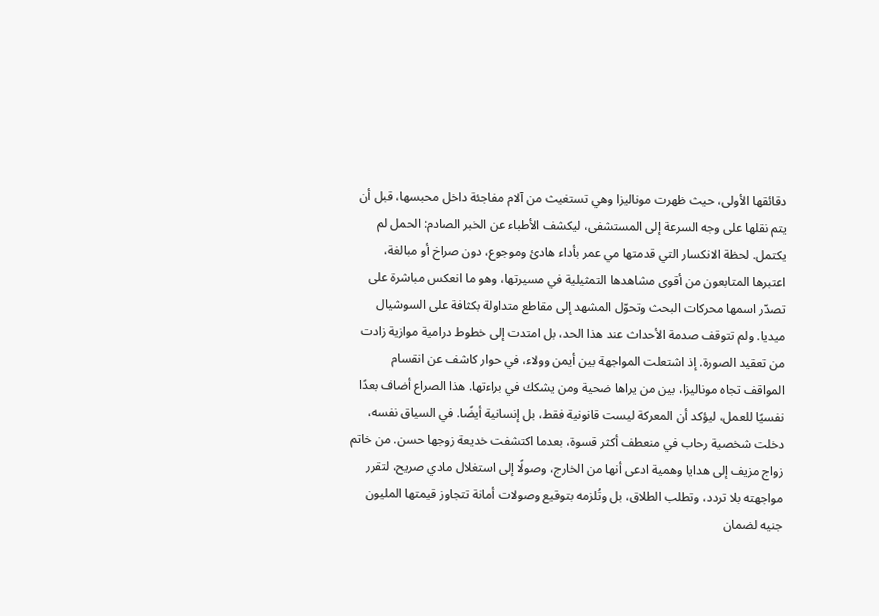دقائقها الأولى، حيث ظهرت موناليزا وهي تستغيث من آلام مفاجئة داخل محبسها، قبل أن يتم نقلها على وجه السرعة إلى المستشفى، ليكشف الأطباء عن الخبر الصادم: الحمل لم يكتمل. لحظة الانكسار التي قدمتها مي عمر بأداء هادئ وموجوع، دون صراخ أو مبالغة، اعتبرها المتابعون من أقوى مشاهدها التمثيلية في مسيرتها، وهو ما انعكس مباشرة على تصدّر اسمها محركات البحث وتحوّل المشهد إلى مقاطع متداولة بكثافة على السوشيال ميديا. ولم تتوقف صدمة الأحداث عند هذا الحد، بل امتدت إلى خطوط درامية موازية زادت من تعقيد الصورة. إذ اشتعلت المواجهة بين أيمن وولاء، في حوار كاشف عن انقسام المواقف تجاه موناليزا، بين من يراها ضحية ومن يشكك في براءتها. هذا الصراع أضاف بعدًا نفسيًا للعمل، ليؤكد أن المعركة ليست قانونية فقط، بل إنسانية أيضًا. في السياق نفسه، دخلت شخصية رحاب في منعطف أكثر قسوة، بعدما اكتشفت خديعة زوجها حسن. من خاتم زواج مزيف إلى هدايا وهمية ادعى أنها من الخارج، وصولًا إلى استغلال مادي صريح، لتقرر مواجهته بلا تردد، وتطلب الطلاق، بل وتُلزمه بتوقيع وصولات أمانة تتجاوز قيمتها المليون جنيه لضمان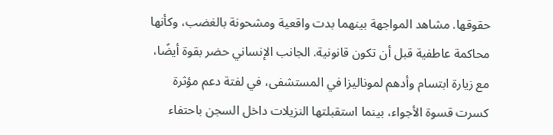حقوقها. مشاهد المواجهة بينهما بدت واقعية ومشحونة بالغضب، وكأنها محاكمة عاطفية قبل أن تكون قانونية. الجانب الإنساني حضر بقوة أيضًا، مع زيارة ابتسام وأدهم لموناليزا في المستشفى، في لفتة دعم مؤثرة كسرت قسوة الأجواء، بينما استقبلتها النزيلات داخل السجن باحتفاء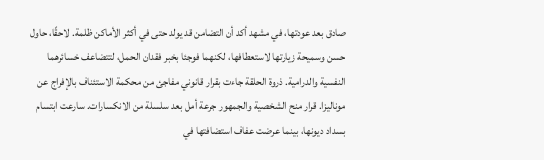صادق بعد عودتها، في مشهد أكد أن التضامن قد يولد حتى في أكثر الأماكن ظلمة. لاحقًا، حاول حسن وسميحة زيارتها لاستعطافها، لكنهما فوجئا بخبر فقدان الحمل، لتتضاعف خسائرهما النفسية والدرامية. ذروة الحلقة جاءت بقرار قانوني مفاجئ من محكمة الاستئناف بالإفراج عن موناليزا. قرار منح الشخصية والجمهور جرعة أمل بعد سلسلة من الانكسارات. سارعت ابتسام بسداد ديونها، بينما عرضت عفاف استضافتها في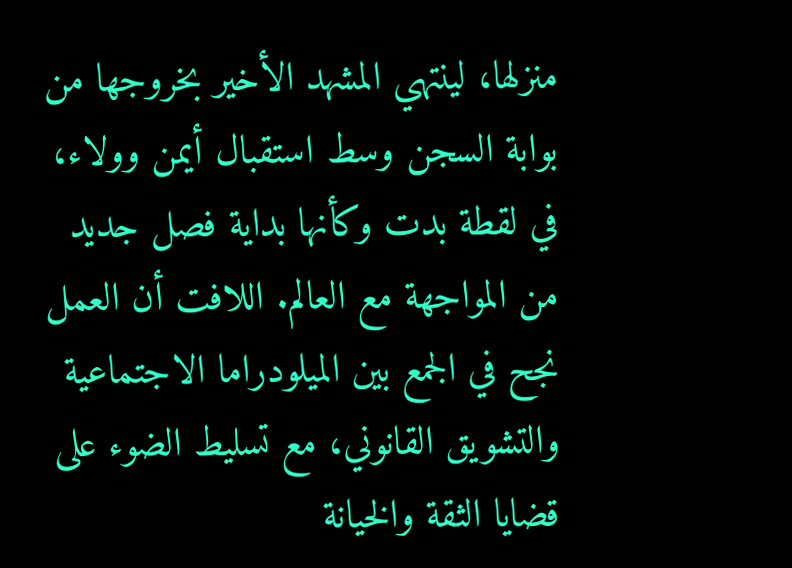منزلها، لينتهي المشهد الأخير بخروجها من بوابة السجن وسط استقبال أيمن وولاء، في لقطة بدت وكأنها بداية فصل جديد من المواجهة مع العالم. اللافت أن العمل نجح في الجمع بين الميلودراما الاجتماعية والتشويق القانوني، مع تسليط الضوء على قضايا الثقة والخيانة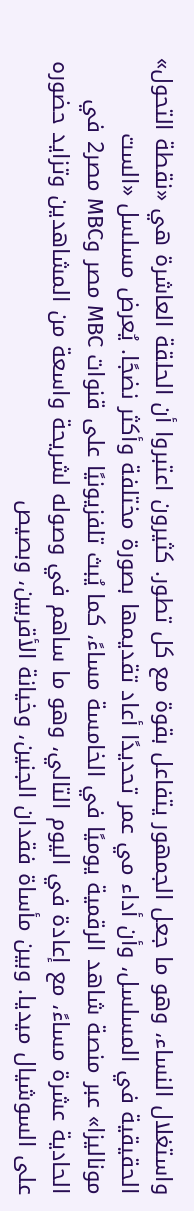واستغلال النساء، وهو ما جعل الجمهور يتفاعل بقوة مع كل تطور. كثيرون اعتبروا أن الحلقة العاشرة هي «نقطة التحول» الحقيقية في المسلسل، وأن أداء مي عمر تحديدًا أعاد تقديمها بصورة مختلفة وأكثر نضجًا. يُعرض مسلسل «الست موناليزا» عبر منصة شاهد الرقمية يوميًا في الخامسة مساءً، كما يُبث تلفزيونيًا على قنوات MBC مصر وMBC مصر2 في الحادية عشرة مساءً، مع إعادة في اليوم التالي، وهو ما ساهم في وصوله لشريحة واسعة من المشاهدين وتزايد حضوره على السوشيال ميديا. وبين مأساة فقدان الجنين، وخيانة الأقربين، وبصيص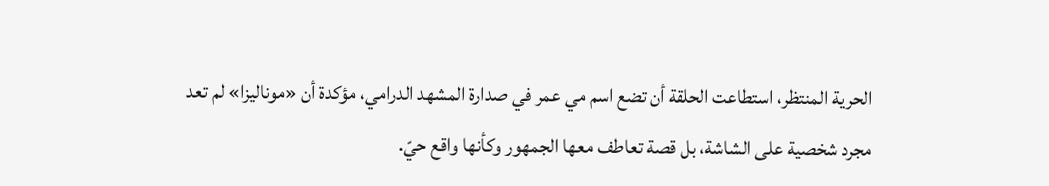الحرية المنتظر، استطاعت الحلقة أن تضع اسم مي عمر في صدارة المشهد الدرامي، مؤكدة أن «موناليزا» لم تعد مجرد شخصية على الشاشة، بل قصة تعاطف معها الجمهور وكأنها واقع حيّ.